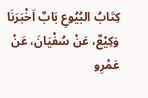كِتَابُ البُيُوعِ بَابٌ اَخْبَرَنَا وَکِیْعٌ، عَنْ سُفْیَانَ، عَنْ عَمْرِو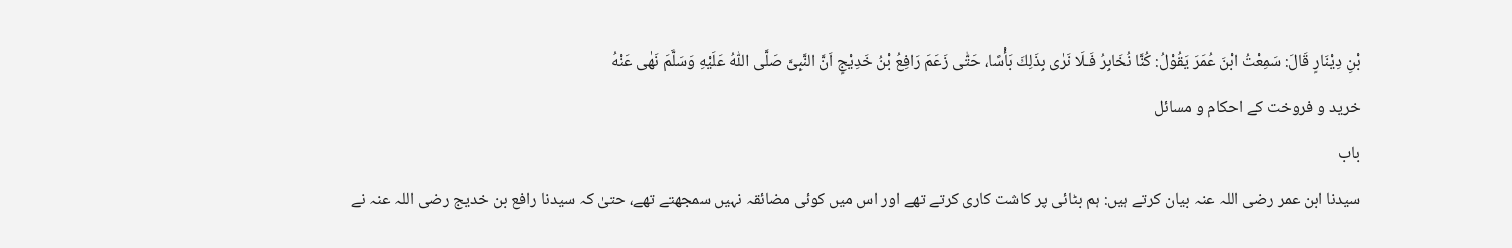بْنِ دِیْنَارٍ قَالَ: سَمِعْتُ ابْنَ عُمَرَ یَقُوْلُ: کُنَّا نُخَابِرُ فَـلَا نَرٰی بِذَلِكَ بَأْسًا، حَتّٰی زَعَمَ رَافِعُ بْنُ خَدِیْجٍ اَنَّ النَّبِیَّ صَلَّی اللّٰهُ عَلَیْهِ وَسَلَّمَ نَهٰی عَنْهُ
خريد و فروخت کے احکام و مسائل
باب
سیدنا ابن عمر رضی اللہ عنہ بیان کرتے ہیں: ہم بٹائی پر کاشت کاری کرتے تھے اور اس میں کوئی مضائقہ نہیں سمجھتے تھے، حتیٰ کہ سیدنا رافع بن خدیج رضی اللہ عنہ نے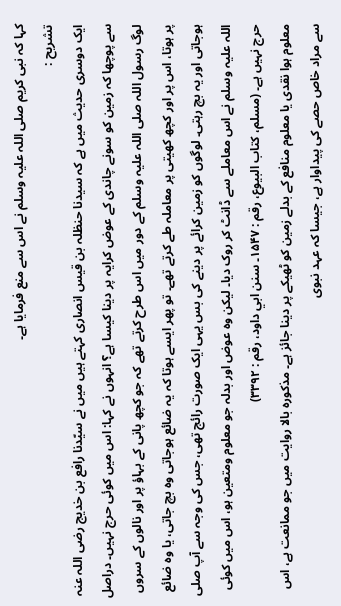کہا کہ نبی کریم صلی اللہ علیہ وسلم نے اس سے منع فرمایا ہے۔
تشریح :
ایک دوسری حدیث میں ہے کہ سیدنا حنظلہ بن قیس انصاری کہتے ہیں میں نے سیّدنا رافع بن خدیج رضی اللہ عنہ سے پوچھا کہ زمین کو سونے چاندی کے عوض کرایہ پر دینا کیسا ہے؟ انہوں نے کہا: اس میں کوئی حرج نہیں۔ دراصل لوگ رسول اللہ صلی اللہ علیہ وسلم کے دور میں اس طرح کرتے تھے کہ جو کچھ پانی کے بہاؤ پر اور نالوں کے سروں پر ہوتا، اس پر اور کچھ کھیتی پر معاملہ طے کرتے تھے۔ تو پھر ایسے ہوتا کہ یہ ضائع ہوجاتی وہ بچ جاتی، یا وہ ضائع ہوجاتی اور یہ بچ رہتی۔ لوگوں کو زمین کرائے پر دینے کی بس یہی ایک صورت رائج تھی، جس کی وجہ سے آپ صلی اللہ علیہ وسلم نے اس معاملے سے ڈانٹ کر روک دیا۔ لیکن وہ عوض اور بدلہ جو معلوم ومتعین ہو، اس میں کوئی حرج نہیں ہے۔ (مسلم، کتاب البیوع، رقم : ۱۵۴۷۔ سنن ابي داود، رقم : ۳۳۹۲)
معلوم ہوا نقدی یا معلوم منافع کے بدلے زمین کو ٹھیکے پر دینا جائز ہے۔ مذکورہ بالا روایت میں جو ممانعت ہے، اس سے مراد خاص حصے کی پیداوار ہے، جیسا کہ عہد نبوی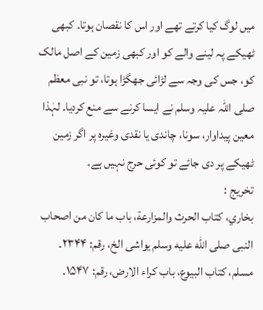میں لوگ کیا کرتے تھے اور اس کا نقصان ہوتا۔ کبھی ٹھیکے پہ لینے والے کو اور کبھی زمین کے اصل مالک کو، جس کی وجہ سے لڑائی جھگڑا ہوتا، تو نبی معظم صلی اللہ علیہ وسلم نے ایسا کرنے سے منع کردیا۔ لہٰذا معین پیداوار، سونا، چاندی یا نقدی وغیرہ پر اگر زمین ٹھیکے پر دی جائے تو کوئی حرج نہیں ہے۔
تخریج :
بخاري، کتاب الحرث والمزارعة، باب ما کان من اصحاب النبی صلی الله علیه وسلم یواشی الخ، رقم: ۲۳۴۴۔ مسلم، کتاب البیوع، باب کراء الارض، رقم: ۱۵۴۷۔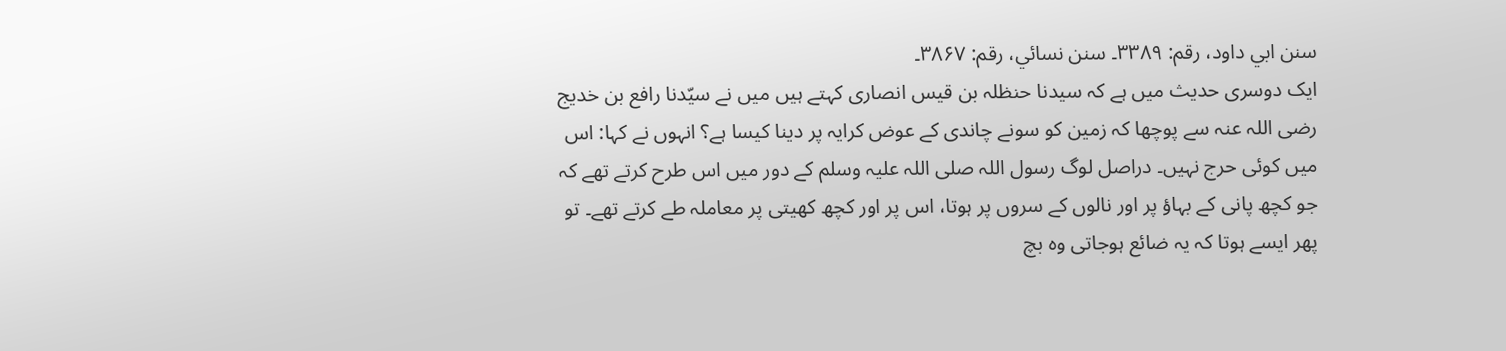سنن ابي داود، رقم: ۳۳۸۹۔ سنن نسائي، رقم: ۳۸۶۷۔
ایک دوسری حدیث میں ہے کہ سیدنا حنظلہ بن قیس انصاری کہتے ہیں میں نے سیّدنا رافع بن خدیج رضی اللہ عنہ سے پوچھا کہ زمین کو سونے چاندی کے عوض کرایہ پر دینا کیسا ہے؟ انہوں نے کہا: اس میں کوئی حرج نہیں۔ دراصل لوگ رسول اللہ صلی اللہ علیہ وسلم کے دور میں اس طرح کرتے تھے کہ جو کچھ پانی کے بہاؤ پر اور نالوں کے سروں پر ہوتا، اس پر اور کچھ کھیتی پر معاملہ طے کرتے تھے۔ تو پھر ایسے ہوتا کہ یہ ضائع ہوجاتی وہ بچ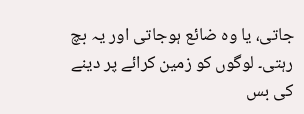جاتی، یا وہ ضائع ہوجاتی اور یہ بچ رہتی۔ لوگوں کو زمین کرائے پر دینے کی بس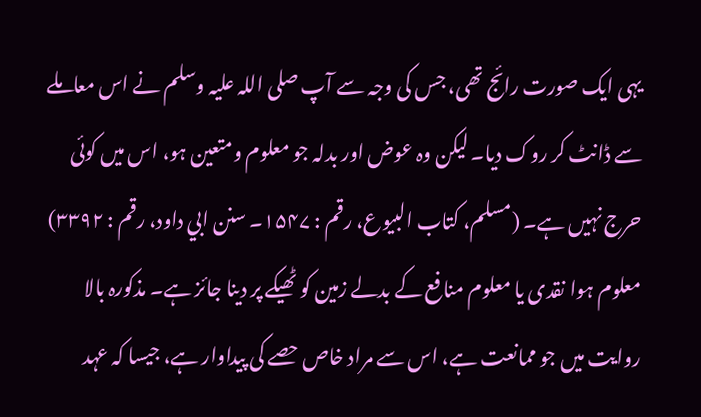یہی ایک صورت رائج تھی، جس کی وجہ سے آپ صلی اللہ علیہ وسلم نے اس معاملے سے ڈانٹ کر روک دیا۔ لیکن وہ عوض اور بدلہ جو معلوم ومتعین ہو، اس میں کوئی حرج نہیں ہے۔ (مسلم، کتاب البیوع، رقم : ۱۵۴۷۔ سنن ابي داود، رقم : ۳۳۹۲)
معلوم ہوا نقدی یا معلوم منافع کے بدلے زمین کو ٹھیکے پر دینا جائز ہے۔ مذکورہ بالا روایت میں جو ممانعت ہے، اس سے مراد خاص حصے کی پیداوار ہے، جیسا کہ عہد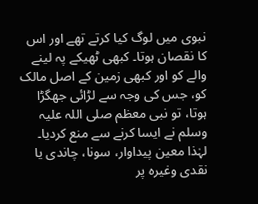نبوی میں لوگ کیا کرتے تھے اور اس کا نقصان ہوتا۔ کبھی ٹھیکے پہ لینے والے کو اور کبھی زمین کے اصل مالک کو، جس کی وجہ سے لڑائی جھگڑا ہوتا، تو نبی معظم صلی اللہ علیہ وسلم نے ایسا کرنے سے منع کردیا۔ لہٰذا معین پیداوار، سونا، چاندی یا نقدی وغیرہ پر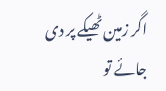اگر زمین ٹھیکے پر دی جائے تو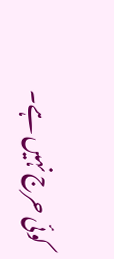کوئی حرج نہیں ہے۔